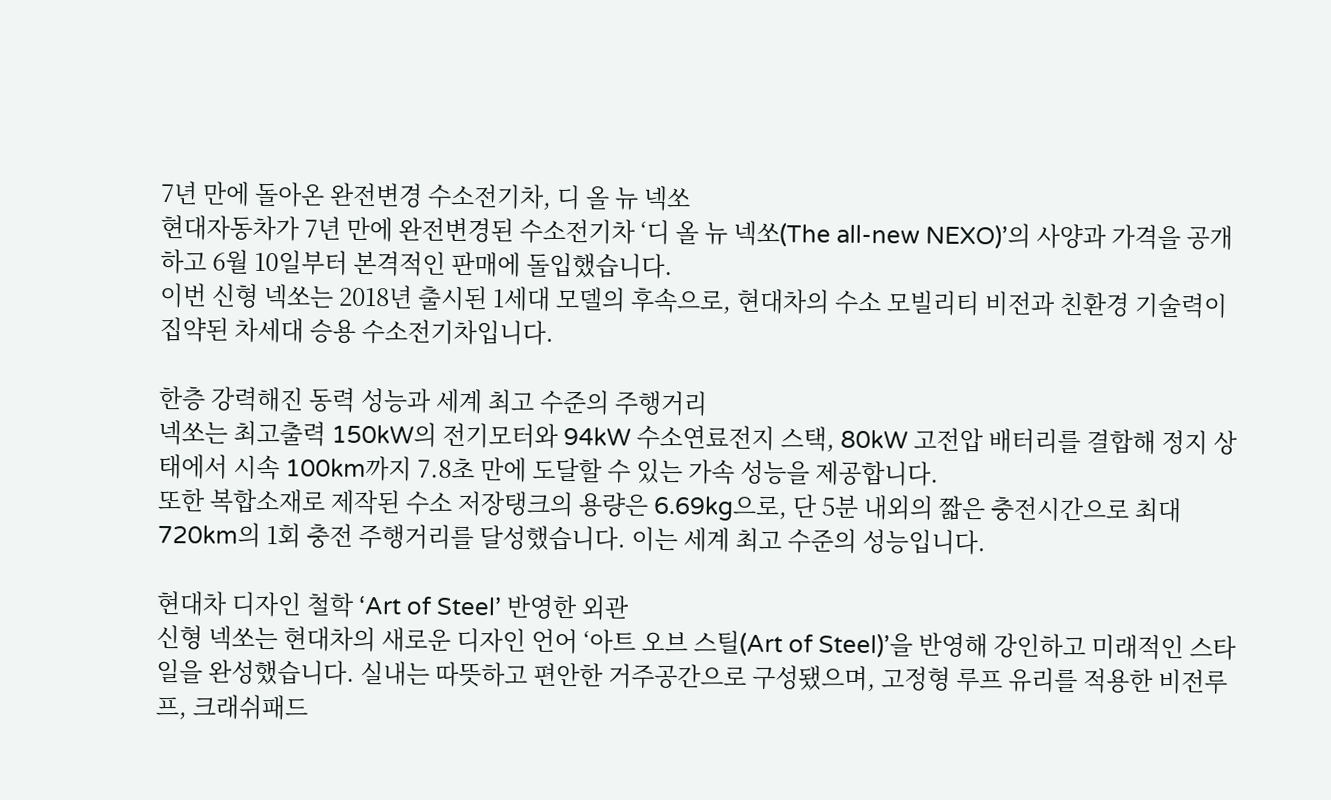7년 만에 돌아온 완전변경 수소전기차, 디 올 뉴 넥쏘
현대자동차가 7년 만에 완전변경된 수소전기차 ‘디 올 뉴 넥쏘(The all-new NEXO)’의 사양과 가격을 공개하고 6월 10일부터 본격적인 판매에 돌입했습니다.
이번 신형 넥쏘는 2018년 출시된 1세대 모델의 후속으로, 현대차의 수소 모빌리티 비전과 친환경 기술력이 집약된 차세대 승용 수소전기차입니다.

한층 강력해진 동력 성능과 세계 최고 수준의 주행거리
넥쏘는 최고출력 150kW의 전기모터와 94kW 수소연료전지 스택, 80kW 고전압 배터리를 결합해 정지 상태에서 시속 100km까지 7.8초 만에 도달할 수 있는 가속 성능을 제공합니다.
또한 복합소재로 제작된 수소 저장탱크의 용량은 6.69kg으로, 단 5분 내외의 짧은 충전시간으로 최대 720km의 1회 충전 주행거리를 달성했습니다. 이는 세계 최고 수준의 성능입니다.

현대차 디자인 철학 ‘Art of Steel’ 반영한 외관
신형 넥쏘는 현대차의 새로운 디자인 언어 ‘아트 오브 스틸(Art of Steel)’을 반영해 강인하고 미래적인 스타일을 완성했습니다. 실내는 따뜻하고 편안한 거주공간으로 구성됐으며, 고정형 루프 유리를 적용한 비전루프, 크래쉬패드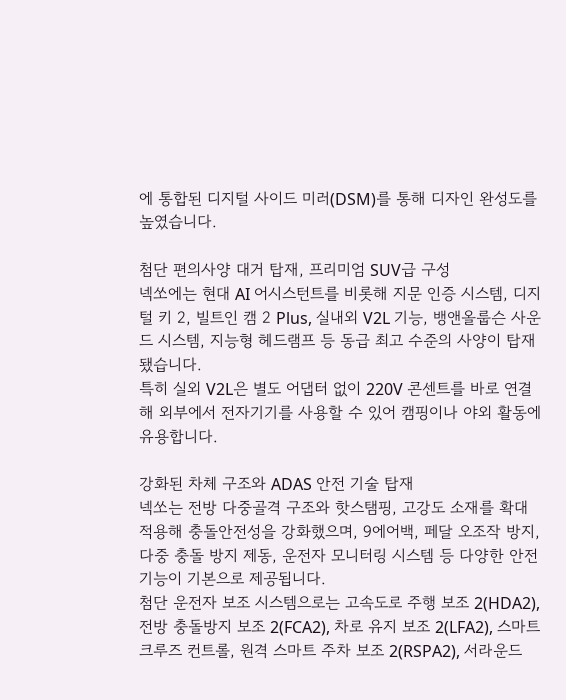에 통합된 디지털 사이드 미러(DSM)를 통해 디자인 완성도를 높였습니다.

첨단 편의사양 대거 탑재, 프리미엄 SUV급 구성
넥쏘에는 현대 AI 어시스턴트를 비롯해 지문 인증 시스템, 디지털 키 2, 빌트인 캠 2 Plus, 실내외 V2L 기능, 뱅앤올룹슨 사운드 시스템, 지능형 헤드램프 등 동급 최고 수준의 사양이 탑재됐습니다.
특히 실외 V2L은 별도 어댑터 없이 220V 콘센트를 바로 연결해 외부에서 전자기기를 사용할 수 있어 캠핑이나 야외 활동에 유용합니다.

강화된 차체 구조와 ADAS 안전 기술 탑재
넥쏘는 전방 다중골격 구조와 핫스탬핑, 고강도 소재를 확대 적용해 충돌안전성을 강화했으며, 9에어백, 페달 오조작 방지, 다중 충돌 방지 제동, 운전자 모니터링 시스템 등 다양한 안전 기능이 기본으로 제공됩니다.
첨단 운전자 보조 시스템으로는 고속도로 주행 보조 2(HDA2), 전방 충돌방지 보조 2(FCA2), 차로 유지 보조 2(LFA2), 스마트 크루즈 컨트롤, 원격 스마트 주차 보조 2(RSPA2), 서라운드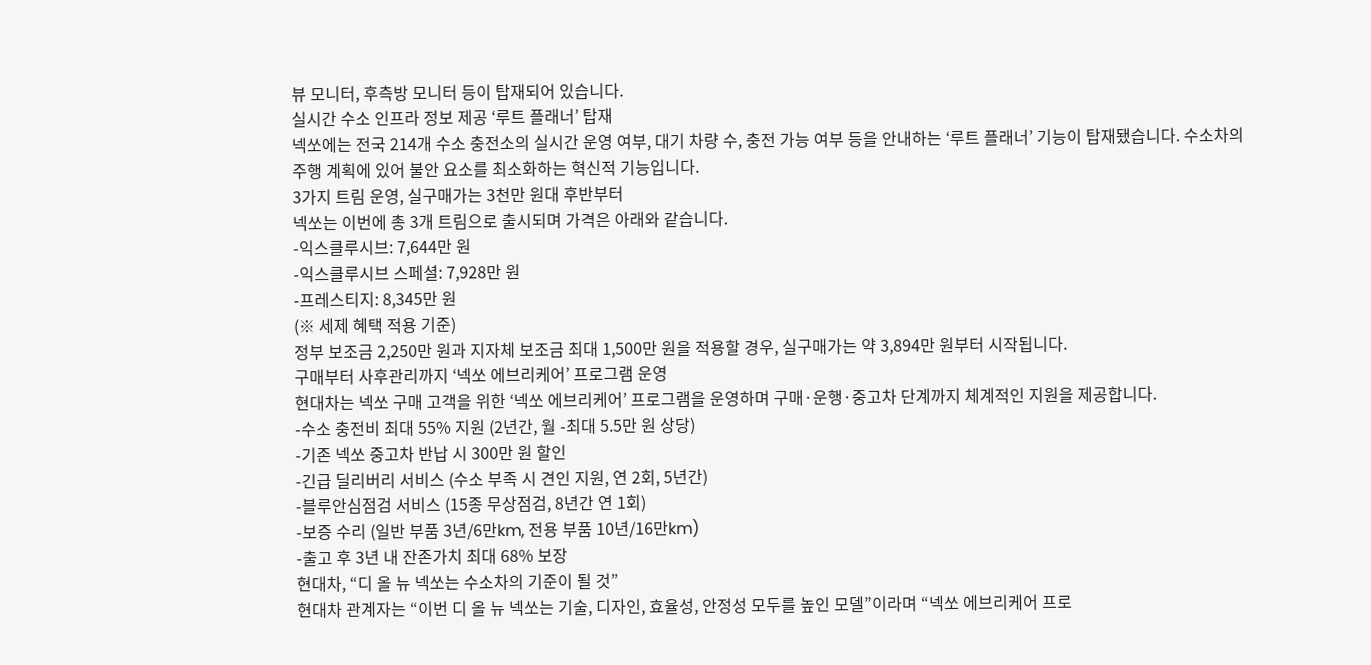뷰 모니터, 후측방 모니터 등이 탑재되어 있습니다.
실시간 수소 인프라 정보 제공 ‘루트 플래너’ 탑재
넥쏘에는 전국 214개 수소 충전소의 실시간 운영 여부, 대기 차량 수, 충전 가능 여부 등을 안내하는 ‘루트 플래너’ 기능이 탑재됐습니다. 수소차의 주행 계획에 있어 불안 요소를 최소화하는 혁신적 기능입니다.
3가지 트림 운영, 실구매가는 3천만 원대 후반부터
넥쏘는 이번에 총 3개 트림으로 출시되며 가격은 아래와 같습니다.
-익스클루시브: 7,644만 원
-익스클루시브 스페셜: 7,928만 원
-프레스티지: 8,345만 원
(※ 세제 혜택 적용 기준)
정부 보조금 2,250만 원과 지자체 보조금 최대 1,500만 원을 적용할 경우, 실구매가는 약 3,894만 원부터 시작됩니다.
구매부터 사후관리까지 ‘넥쏘 에브리케어’ 프로그램 운영
현대차는 넥쏘 구매 고객을 위한 ‘넥쏘 에브리케어’ 프로그램을 운영하며 구매·운행·중고차 단계까지 체계적인 지원을 제공합니다.
-수소 충전비 최대 55% 지원 (2년간, 월 -최대 5.5만 원 상당)
-기존 넥쏘 중고차 반납 시 300만 원 할인
-긴급 딜리버리 서비스 (수소 부족 시 견인 지원, 연 2회, 5년간)
-블루안심점검 서비스 (15종 무상점검, 8년간 연 1회)
-보증 수리 (일반 부품 3년/6만km, 전용 부품 10년/16만km)
-출고 후 3년 내 잔존가치 최대 68% 보장
현대차, “디 올 뉴 넥쏘는 수소차의 기준이 될 것”
현대차 관계자는 “이번 디 올 뉴 넥쏘는 기술, 디자인, 효율성, 안정성 모두를 높인 모델”이라며 “넥쏘 에브리케어 프로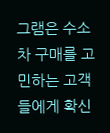그램은 수소차 구매를 고민하는 고객들에게 확신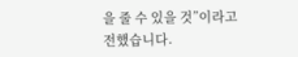을 줄 수 있을 것”이라고 전했습니다.